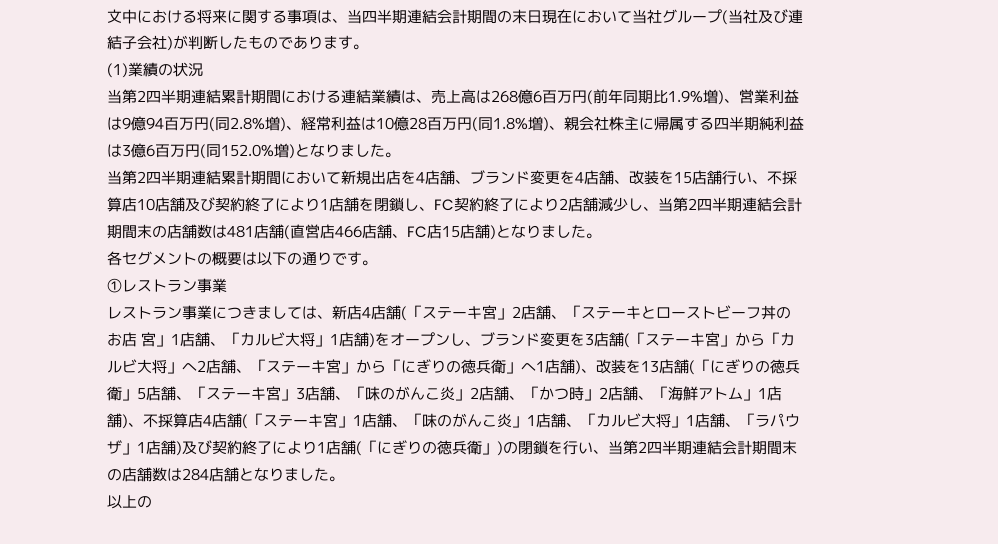文中における将来に関する事項は、当四半期連結会計期間の末日現在において当社グループ(当社及び連結子会社)が判断したものであります。
(1)業績の状況
当第2四半期連結累計期間における連結業績は、売上高は268億6百万円(前年同期比1.9%増)、営業利益は9億94百万円(同2.8%増)、経常利益は10億28百万円(同1.8%増)、親会社株主に帰属する四半期純利益は3億6百万円(同152.0%増)となりました。
当第2四半期連結累計期間において新規出店を4店舗、ブランド変更を4店舗、改装を15店舗行い、不採算店10店舗及び契約終了により1店舗を閉鎖し、FC契約終了により2店舗減少し、当第2四半期連結会計期間末の店舗数は481店舗(直営店466店舗、FC店15店舗)となりました。
各セグメントの概要は以下の通りです。
①レストラン事業
レストラン事業につきましては、新店4店舗(「ステーキ宮」2店舗、「ステーキとローストビーフ丼のお店 宮」1店舗、「カルビ大将」1店舗)をオープンし、ブランド変更を3店舗(「ステーキ宮」から「カルビ大将」へ2店舗、「ステーキ宮」から「にぎりの徳兵衛」へ1店舗)、改装を13店舗(「にぎりの徳兵衛」5店舗、「ステーキ宮」3店舗、「味のがんこ炎」2店舗、「かつ時」2店舗、「海鮮アトム」1店舗)、不採算店4店舗(「ステーキ宮」1店舗、「味のがんこ炎」1店舗、「カルビ大将」1店舗、「ラパウザ」1店舗)及び契約終了により1店舗(「にぎりの徳兵衛」)の閉鎖を行い、当第2四半期連結会計期間末の店舗数は284店舗となりました。
以上の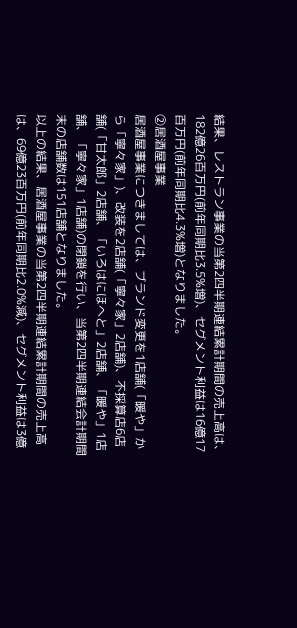結果、レストラン事業の当第2四半期連結累計期間の売上高は、182億26百万円(前年同期比3.5%増)、セグメント利益は16億17百万円(前年同期比4.3%増)となりました。
②居酒屋事業
居酒屋事業につきましては、ブランド変更を1店舗(「暖や」から「寧々家」)、改装を2店舗(「寧々家」2店舗)、不採算店6店舗(「甘太郎」2店舗、「いろはにほへと」2店舗、「暖や」1店舗、「寧々家」1店舗)の閉鎖を行い、当第2四半期連結会計期間末の店舗数は151店舗となりました。
以上の結果、居酒屋事業の当第2四半期連結累計期間の売上高は、69億23百万円(前年同期比2.0%減)、セグメント利益は3億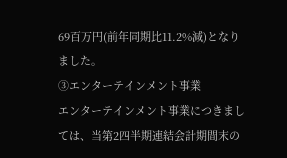69百万円(前年同期比11.2%減)となりました。
③エンターテインメント事業
エンターテインメント事業につきましては、当第2四半期連結会計期間末の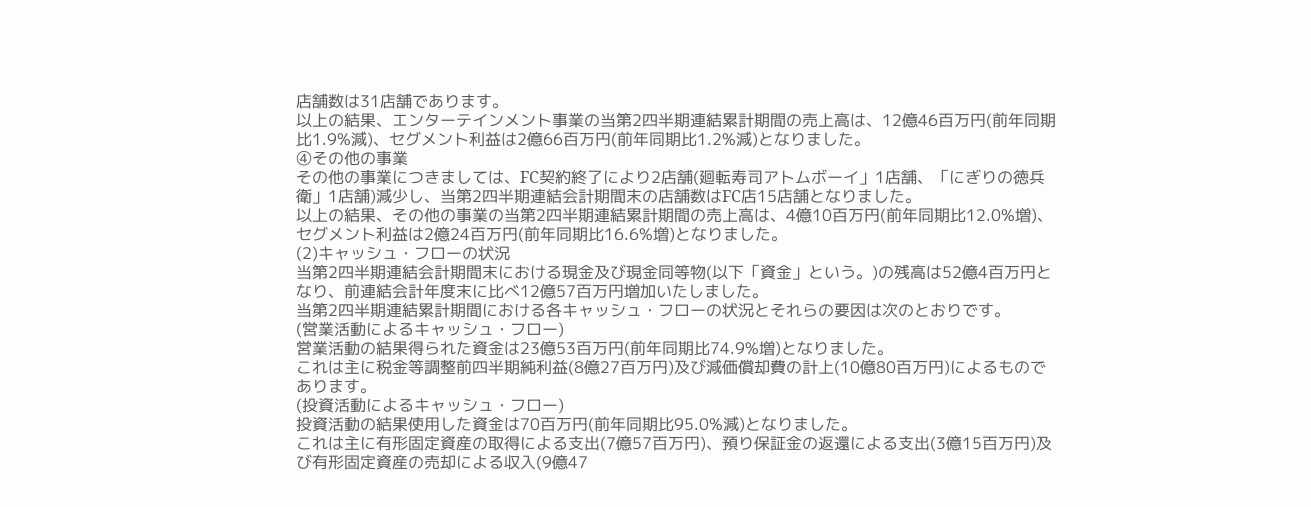店舗数は31店舗であります。
以上の結果、エンターテインメント事業の当第2四半期連結累計期間の売上高は、12億46百万円(前年同期比1.9%減)、セグメント利益は2億66百万円(前年同期比1.2%減)となりました。
④その他の事業
その他の事業につきましては、FC契約終了により2店舗(廻転寿司アトムボーイ」1店舗、「にぎりの徳兵衛」1店舗)減少し、当第2四半期連結会計期間末の店舗数はFC店15店舗となりました。
以上の結果、その他の事業の当第2四半期連結累計期間の売上高は、4億10百万円(前年同期比12.0%増)、セグメント利益は2億24百万円(前年同期比16.6%増)となりました。
(2)キャッシュ・フローの状況
当第2四半期連結会計期間末における現金及び現金同等物(以下「資金」という。)の残高は52億4百万円となり、前連結会計年度末に比べ12億57百万円増加いたしました。
当第2四半期連結累計期間における各キャッシュ・フローの状況とそれらの要因は次のとおりです。
(営業活動によるキャッシュ・フロー)
営業活動の結果得られた資金は23億53百万円(前年同期比74.9%増)となりました。
これは主に税金等調整前四半期純利益(8億27百万円)及び減価償却費の計上(10億80百万円)によるものであります。
(投資活動によるキャッシュ・フロー)
投資活動の結果使用した資金は70百万円(前年同期比95.0%減)となりました。
これは主に有形固定資産の取得による支出(7億57百万円)、預り保証金の返還による支出(3億15百万円)及び有形固定資産の売却による収入(9億47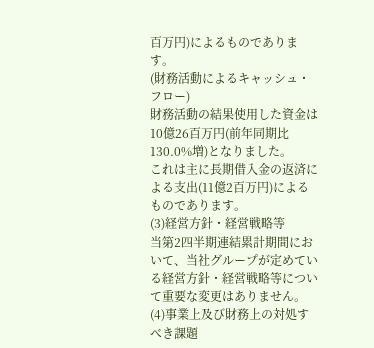百万円)によるものであります。
(財務活動によるキャッシュ・フロー)
財務活動の結果使用した資金は10億26百万円(前年同期比130.0%増)となりました。
これは主に長期借入金の返済による支出(11億2百万円)によるものであります。
(3)経営方針・経営戦略等
当第2四半期連結累計期間において、当社グループが定めている経営方針・経営戦略等について重要な変更はありません。
(4)事業上及び財務上の対処すべき課題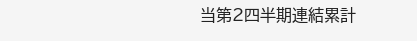当第2四半期連結累計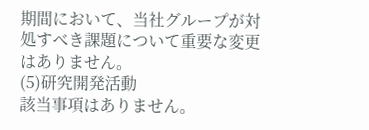期間において、当社グループが対処すべき課題について重要な変更はありません。
(5)研究開発活動
該当事項はありません。